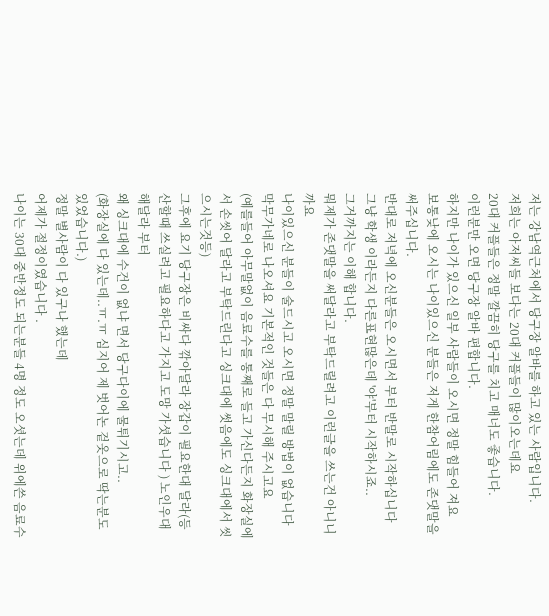저는 강남역근처에서 당구장 알바를 하고 있는 사람입니다.
저희는 아저씨들 보다는 20대 커플들이 많이오는데요
20대 커플들은 정말 깔끔히 당구를 치고 매너도 좋습니다.
이런분만 오면 당구장 알바 편합니다.
하지만 나이가 있으신 일부 사람들이 오시면 정말 힘들어 져요
보통낮에 오시는 나이있으신 분들은 저게 한참어림에도 존댓말을 써주십니다.
반대로 저녁에 오신분들은 오시면서 부터 반말로 시작하십니다
그냥 학생 이라든지 다른표현많은데 '야'부터 시작하시죠..
그거까지는 이해 합니다.
뭐제가 존댓말을 써달라고 부탁드릴려고 이런글을 쓰는건 아니니까요
나이있으신 분들이 술드시고 오시면 정말 말릴 방법이 없습니다
막무가네로 나오셔요 기본적인 것들은 다 무시해 주시고요
(예를들어 아무말없이 음료수를 통째로 들고 가신다든지 화장실에서 손씻어 달라고 부탁드린다고 싱크대에 썻음에도 싱크대에서 씻으시는것등)
그후에 요기 당구장은 비싸다 깎아달라 장갑이 필요한대 달라(등산할때 쓰실려고 필요하다고 가지고 도망 가셧습니다 ) 노인우대 해달라 부터
왜 싱크대에 수건이 없냐 면서 당구다이에 물튀기시고..
(화장실에 다 있는데..ㅠ.ㅠ 심지어 제 벗어논 겉옷으로 딱는분도있었습니다.)
정말 별사람이 다 있구나 했는데
어제가 절정이였습니다 .
나이는 30대 중반정도 되는분들 4명 정도 오셧는데 위에쓴 음료수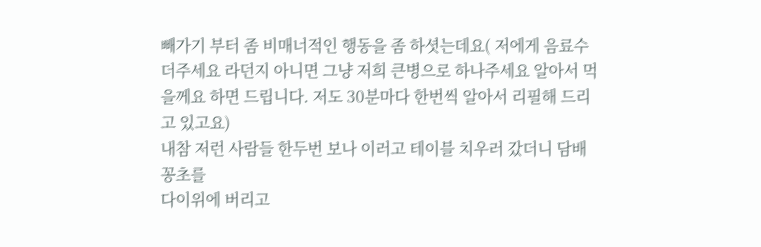빼가기 부터 좀 비매너적인 행동을 좀 하셧는데요( 저에게 음료수 더주세요 라던지 아니면 그냥 저희 큰병으로 하나주세요 알아서 먹을께요 하면 드립니다. 저도 30분마다 한번씩 알아서 리필해 드리고 있고요)
내참 저런 사람들 한두번 보나 이러고 테이블 치우러 갔더니 담배 꽁초를
다이위에 버리고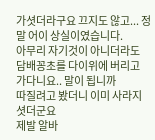가셧더라구요 끄지도 않고... 정말 어이 상실이였습니다.
아무리 자기것이 아니더라도 담배꽁초를 다이위에 버리고 가다니요.. 말이 됩니까
따질려고 봤더니 이미 사라지셧더군요
제발 알바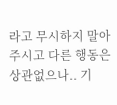라고 무시하지 말아주시고 다른 행동은 상관없으나.. 기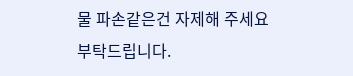물 파손같은건 자제해 주세요
부탁드립니다.